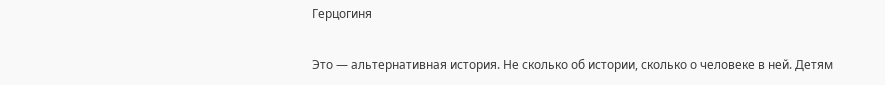Герцогиня

Это — альтернативная история. Не сколько об истории, сколько о человеке в ней. Детям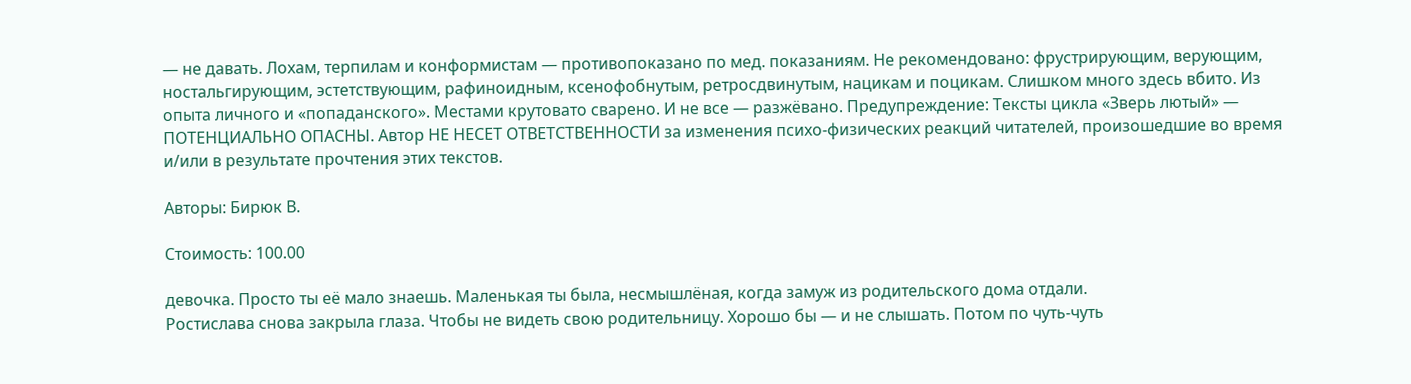— не давать. Лохам, терпилам и конформистам — противопоказано по мед. показаниям. Не рекомендовано: фрустрирующим, верующим, ностальгирующим, эстетствующим, рафиноидным, ксенофобнутым, ретросдвинутым, нацикам и поцикам. Слишком много здесь вбито. Из опыта личного и «попаданского». Местами крутовато сварено. И не все — разжёвано. Предупреждение: Тексты цикла «Зверь лютый» — ПОТЕНЦИАЛЬНО ОПАСНЫ. Автор НЕ НЕСЕТ ОТВЕТСТВЕННОСТИ за изменения психо-физических реакций читателей, произошедшие во время и/или в результате прочтения этих текстов.

Авторы: Бирюк В.

Стоимость: 100.00

девочка. Просто ты её мало знаешь. Маленькая ты была, несмышлёная, когда замуж из родительского дома отдали.
Ростислава снова закрыла глаза. Чтобы не видеть свою родительницу. Хорошо бы — и не слышать. Потом по чуть-чуть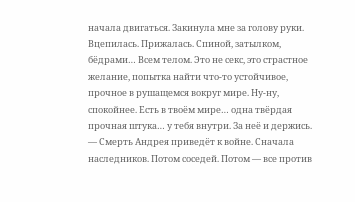начала двигаться. Закинула мне за голову руки. Вцепилась. Прижалась. Спиной, затылком, бёдрами… Всем телом. Это не секс, это страстное желание, попытка найти что-то устойчивое, прочное в рушащемся вокруг мире. Ну-ну, спокойнее. Есть в твоём мире… одна твёрдая прочная штука… у тебя внутри. За неё и держись.
— Смерть Андрея приведёт к войне. Сначала наследников. Потом соседей. Потом — все против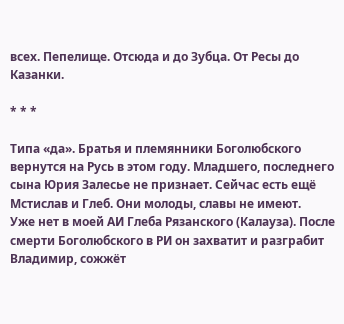всех. Пепелище. Отсюда и до Зубца. От Ресы до Казанки.

* * *

Типа «да». Братья и племянники Боголюбского вернутся на Русь в этом году. Младшего, последнего сына Юрия Залесье не признает. Сейчас есть ещё Мстислав и Глеб. Они молоды, славы не имеют.
Уже нет в моей АИ Глеба Рязанского (Калауза). После смерти Боголюбского в РИ он захватит и разграбит Владимир, сожжёт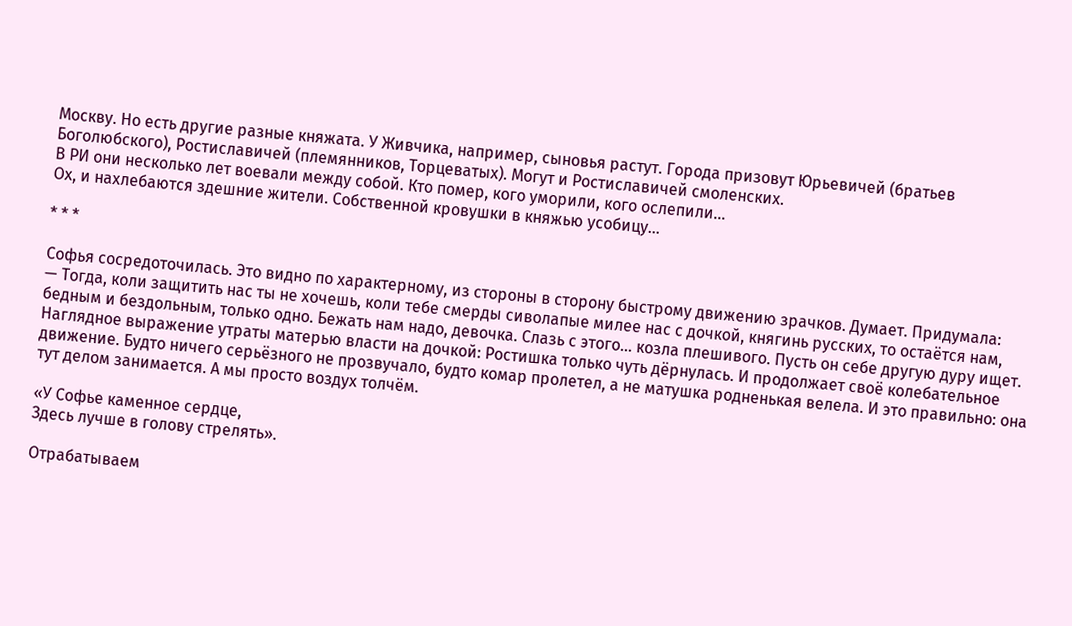Москву. Но есть другие разные княжата. У Живчика, например, сыновья растут. Города призовут Юрьевичей (братьев Боголюбского), Ростиславичей (племянников, Торцеватых). Могут и Ростиславичей смоленских.
В РИ они несколько лет воевали между собой. Кто помер, кого уморили, кого ослепили…
Ох, и нахлебаются здешние жители. Собственной кровушки в княжью усобицу…

* * *

Софья сосредоточилась. Это видно по характерному, из стороны в сторону быстрому движению зрачков. Думает. Придумала:
— Тогда, коли защитить нас ты не хочешь, коли тебе смерды сиволапые милее нас с дочкой, княгинь русских, то остаётся нам, бедным и бездольным, только одно. Бежать нам надо, девочка. Слазь с этого… козла плешивого. Пусть он себе другую дуру ищет.
Наглядное выражение утраты матерью власти на дочкой: Ростишка только чуть дёрнулась. И продолжает своё колебательное движение. Будто ничего серьёзного не прозвучало, будто комар пролетел, а не матушка родненькая велела. И это правильно: она тут делом занимается. А мы просто воздух толчём.

«У Софье каменное сердце,
Здесь лучше в голову стрелять».

Отрабатываем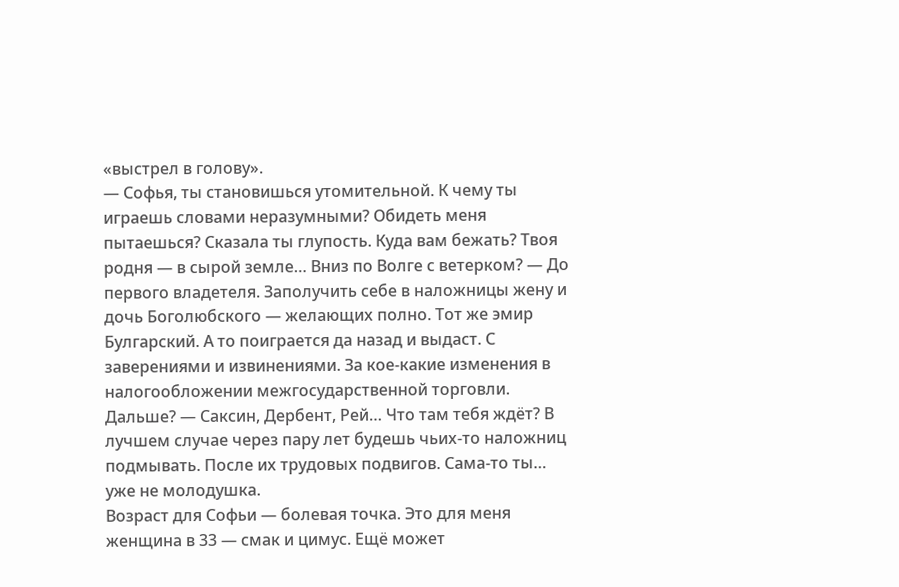«выстрел в голову».
— Софья, ты становишься утомительной. К чему ты играешь словами неразумными? Обидеть меня пытаешься? Сказала ты глупость. Куда вам бежать? Твоя родня — в сырой земле… Вниз по Волге с ветерком? — До первого владетеля. Заполучить себе в наложницы жену и дочь Боголюбского — желающих полно. Тот же эмир Булгарский. А то поиграется да назад и выдаст. С заверениями и извинениями. За кое-какие изменения в налогообложении межгосударственной торговли. Дальше? — Саксин, Дербент, Рей… Что там тебя ждёт? В лучшем случае через пару лет будешь чьих-то наложниц подмывать. После их трудовых подвигов. Сама-то ты… уже не молодушка.
Возраст для Софьи — болевая точка. Это для меня женщина в 33 — смак и цимус. Ещё может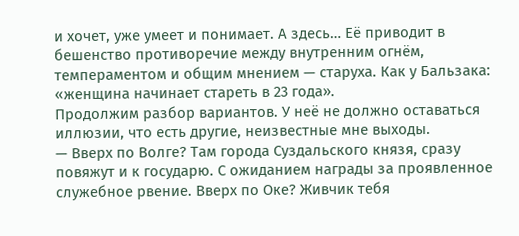и хочет, уже умеет и понимает. А здесь… Её приводит в бешенство противоречие между внутренним огнём, темпераментом и общим мнением — старуха. Как у Бальзака: «женщина начинает стареть в 23 года».
Продолжим разбор вариантов. У неё не должно оставаться иллюзии, что есть другие, неизвестные мне выходы.
— Вверх по Волге? Там города Суздальского князя, сразу повяжут и к государю. С ожиданием награды за проявленное служебное рвение. Вверх по Оке? Живчик тебя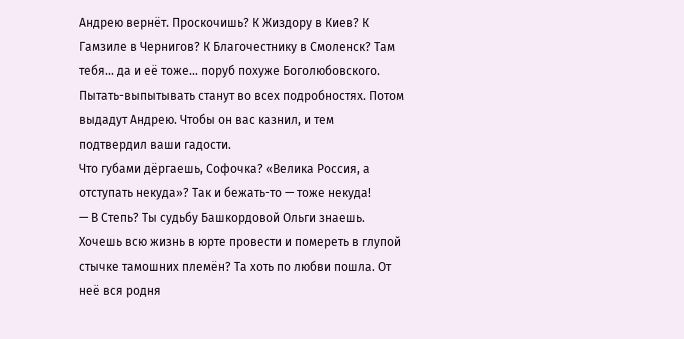Андрею вернёт. Проскочишь? К Жиздору в Киев? К Гамзиле в Чернигов? К Благочестнику в Смоленск? Там тебя… да и её тоже… поруб похуже Боголюбовского. Пытать-выпытывать станут во всех подробностях. Потом выдадут Андрею. Чтобы он вас казнил, и тем подтвердил ваши гадости.
Что губами дёргаешь, Софочка? «Велика Россия, а отступать некуда»? Так и бежать-то — тоже некуда!
— В Степь? Ты судьбу Башкордовой Ольги знаешь. Хочешь всю жизнь в юрте провести и помереть в глупой стычке тамошних племён? Та хоть по любви пошла. От неё вся родня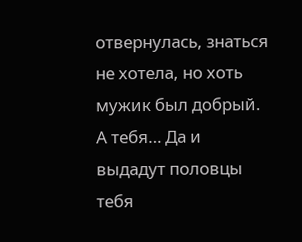отвернулась, знаться не хотела, но хоть мужик был добрый. А тебя… Да и выдадут половцы тебя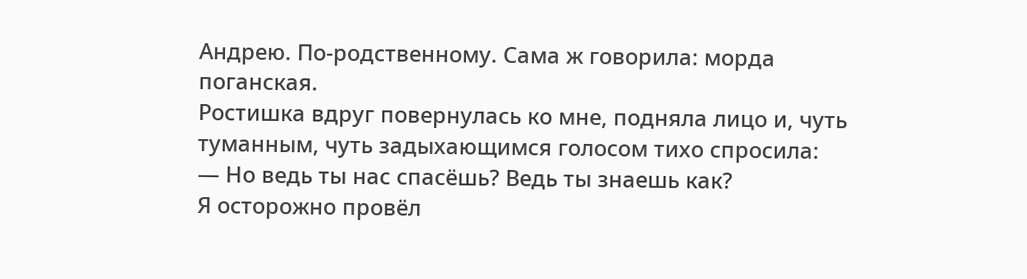Андрею. По-родственному. Сама ж говорила: морда поганская.
Ростишка вдруг повернулась ко мне, подняла лицо и, чуть туманным, чуть задыхающимся голосом тихо спросила:
— Но ведь ты нас спасёшь? Ведь ты знаешь как?
Я осторожно провёл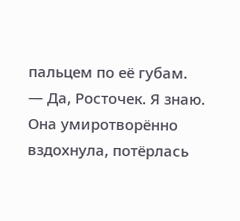пальцем по её губам.
— Да, Росточек. Я знаю.
Она умиротворённо вздохнула, потёрлась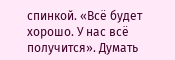спинкой. «Всё будет хорошо. У нас всё получится». Думать